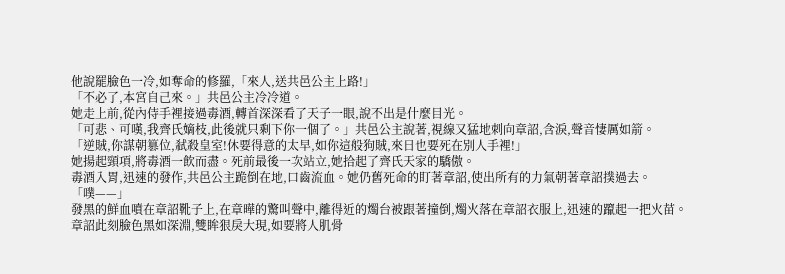他說罷臉色一冷,如奪命的修羅,「來人,送共邑公主上路!」
「不必了,本宮自己來。」共邑公主冷冷道。
她走上前,從內侍手裡接過毒酒,轉首深深看了天子一眼,說不出是什麼目光。
「可悲、可嘆,我齊氏嫡枝,此後就只剩下你一個了。」共邑公主說著,視線又猛地刺向章詔,含淚,聲音悽厲如箭。
「逆賊,你謀朝篡位,弒殺皇室!休要得意的太早,如你這般狗賊,來日也要死在別人手裡!」
她揚起頸項,將毒酒一飲而盡。死前最後一次站立,她拾起了齊氏天家的驕傲。
毒酒入胃,迅速的發作,共邑公主跪倒在地,口齒流血。她仍舊死命的盯著章詔,使出所有的力氣朝著章詔撲過去。
「噗——」
發黑的鮮血噴在章詔靴子上,在章曄的驚叫聲中,離得近的燭台被跟著撞倒,燭火落在章詔衣服上,迅速的躥起一把火苗。
章詔此刻臉色黑如深淵,雙眸狠戾大現,如要將人肌骨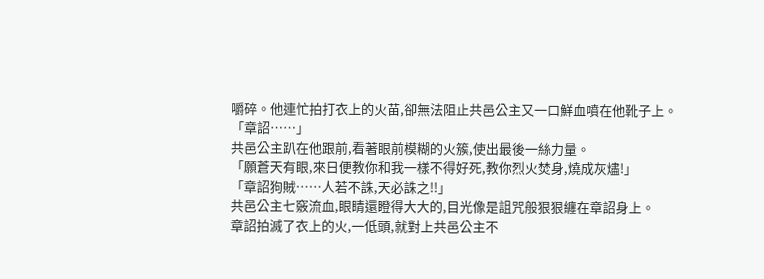嚼碎。他連忙拍打衣上的火苗,卻無法阻止共邑公主又一口鮮血噴在他靴子上。
「章詔……」
共邑公主趴在他跟前,看著眼前模糊的火簇,使出最後一絲力量。
「願蒼天有眼,來日便教你和我一樣不得好死,教你烈火焚身,燒成灰燼!」
「章詔狗賊……人若不誅,天必誅之!!」
共邑公主七竅流血,眼睛還瞪得大大的,目光像是詛咒般狠狠纏在章詔身上。
章詔拍滅了衣上的火,一低頭,就對上共邑公主不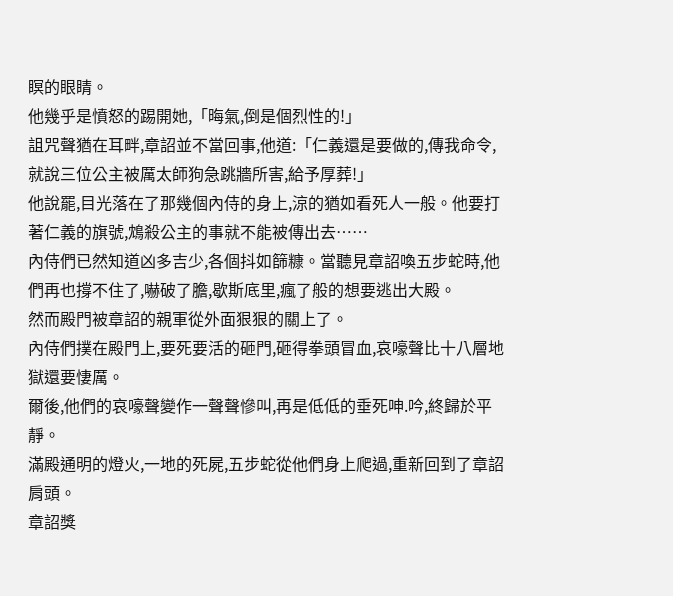瞑的眼睛。
他幾乎是憤怒的踢開她,「晦氣,倒是個烈性的!」
詛咒聲猶在耳畔,章詔並不當回事,他道:「仁義還是要做的,傳我命令,就說三位公主被厲太師狗急跳牆所害,給予厚葬!」
他說罷,目光落在了那幾個內侍的身上,涼的猶如看死人一般。他要打著仁義的旗號,鴆殺公主的事就不能被傳出去……
內侍們已然知道凶多吉少,各個抖如篩糠。當聽見章詔喚五步蛇時,他們再也撐不住了,嚇破了膽,歇斯底里,瘋了般的想要逃出大殿。
然而殿門被章詔的親軍從外面狠狠的關上了。
內侍們撲在殿門上,要死要活的砸門,砸得拳頭冒血,哀嚎聲比十八層地獄還要悽厲。
爾後,他們的哀嚎聲變作一聲聲慘叫,再是低低的垂死呻.吟,終歸於平靜。
滿殿通明的燈火,一地的死屍,五步蛇從他們身上爬過,重新回到了章詔肩頭。
章詔獎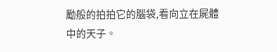勵般的拍拍它的腦袋,看向立在屍體中的天子。